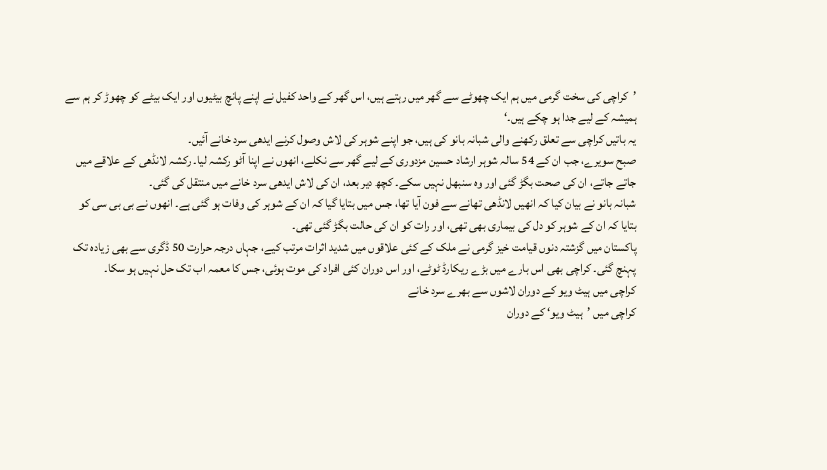’کراچی کی سخت گرمی میں ہم ایک چھوٹے سے گھر میں رہتے ہیں، اس گھر کے واحد کفیل نے اپنے پانچ بیٹیوں اور ایک بیٹے کو چھوڑ کر ہم سے ہمیشہ کے لیے جدا ہو چکے ہیں۔‘
یہ باتیں کراچی سے تعلق رکھنے والی شبانہ بانو کی ہیں، جو اپنے شوہر کی لاش وصول کرنے ایدھی سرد خانے آئیں۔
صبح سویرے، جب ان کے 54 سالہ شوہر ارشاد حسین مزدوری کے لیے گھر سے نکلے، انھوں نے اپنا آٹو رکشہ لیا۔ رکشہ لانڈھی کے علاقے میں جاتے جاتے، ان کی صحت بگڑ گئی اور وہ سنبھل نہیں سکے۔ کچھ دیر بعد، ان کی لاش ایدھی سرد خانے میں منتقل کی گئی۔
شبانہ بانو نے بیان کیا کہ انھیں لانڈھی تھانے سے فون آیا تھا، جس میں بتایا گیا کہ ان کے شوہر کی وفات ہو گئی ہے۔ انھوں نے بی بی سی کو بتایا کہ ان کے شوہر کو دل کی بیماری بھی تھی، اور رات کو ان کی حالت بگڑ گئی تھی۔
پاکستان میں گزشتہ دنوں قیامت خیز گرمی نے ملک کے کئی علاقوں میں شدید اثرات مرتب کیے، جہاں درجہ حرارت 50 ڈگری سے بھی زیادہ تک پہنچ گئی۔ کراچی بھی اس بارے میں بڑے ریکارڈ ٹوٹے، اور اس دوران کئی افراد کی موت ہوئی، جس کا معمہ اب تک حل نہیں ہو سکا۔
کراچی میں ہیٹ ویو کے دوران لاشوں سے بھرے سرد خانے
کراچی میں ’ہیٹ ویو‘ کے دوران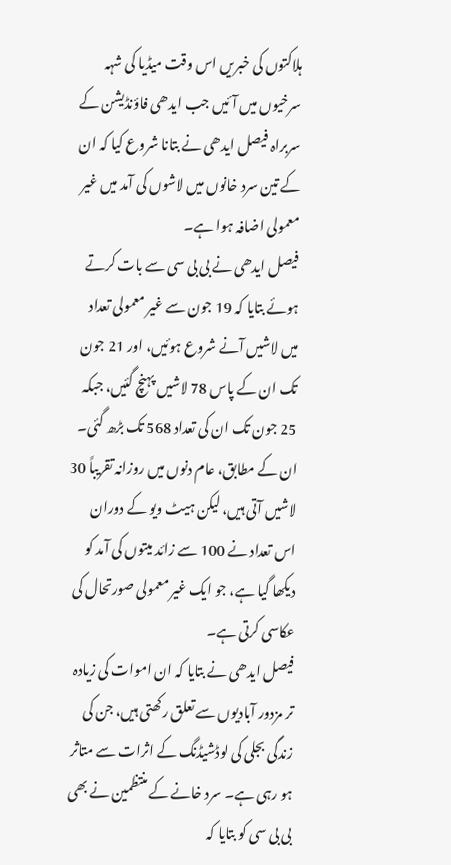ہلاکتوں کی خبریں اس وقت میڈیا کی شہہ سرخیوں میں آئیں جب ایدھی فاؤنڈیشن کے سربراہ فیصل ایدھی نے بتانا شروع کیا کہ ان کے تین سرد خانوں میں لاشوں کی آمد میں غیر معمولی اضافہ ہوا ہے۔
فیصل ایدھی نے بی بی سی سے بات کرتے ہوئے بتایا کہ 19 جون سے غیر معمولی تعداد میں لاشیں آنے شروع ہوئیں، اور 21 جون تک ان کے پاس 78 لاشیں پہنچ گئیں، جبکہ 25 جون تک ان کی تعداد 568 تک بڑھ گئی۔ ان کے مطابق، عام دنوں میں روزانہ تقریباً 30 لاشیں آتی ہیں، لیکن ہیٹ ویو کے دوران اس تعداد نے 100 سے زائد میتوں کی آمد کو دیکھا گیا ہے، جو ایک غیر معمولی صورتحال کی عکاسی کرتی ہے۔
فیصل ایدھی نے بتایا کہ ان اموات کی زیادہ تر مزدور آبادیوں سے تعلق رکھتی ہیں، جن کی زندگی بجلی کی لوڈشیڈنگ کے اثرات سے متاثر ہو رہی ہے۔ سرد خانے کے منتظمین نے بھی بی بی سی کو بتایا کہ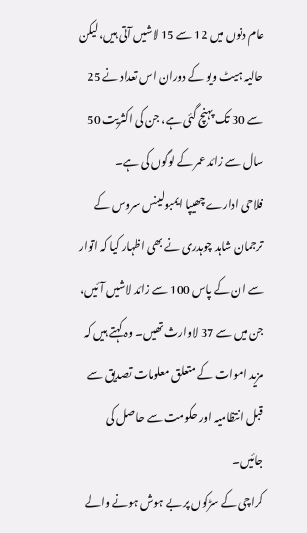عام دنوں میں 12 سے 15 لاشیں آتی ہیں، لیکن حالیہ ہیٹ ویو کے دوران اس تعداد نے 25 سے 30 تک پہنچ گئی ہے، جن کی اکثریت 50 سال سے زائد عمر کے لوگوں کی ہے۔
فلاحی ادارے چھیپا ایمبولینس سروس کے ترجمان شاہد چوہدری نے بھی اظہار کیا کہ اتوار سے ان کے پاس 100 سے زائد لاشیں آئیں، جن میں سے 37 لاوارث تھیں۔ وہ کہتے ہیں کہ مزید اموات کے متعلق معلومات تصدیق سے قبل انتظامیہ اور حکومت سے حاصل کی جائیں۔
کراچی کے سڑکوں پر بے ہوش ہونے والے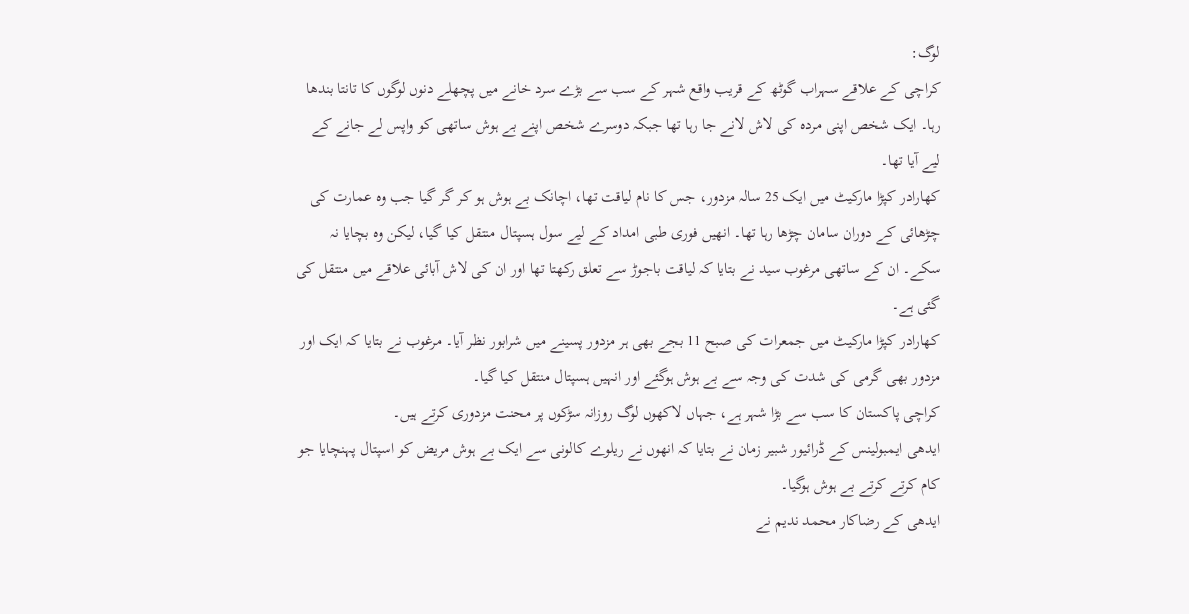لوگ:
کراچی کے علاقے سہراب گوٹھ کے قریب واقع شہر کے سب سے بڑے سرد خانے میں پچھلے دنوں لوگوں کا تانتا بندھا رہا۔ ایک شخص اپنی مردہ کی لاش لانے جا رہا تھا جبکہ دوسرے شخص اپنے بے ہوش ساتھی کو واپس لے جانے کے لیے آیا تھا۔
کھارادر کپڑا مارکیٹ میں ایک 25 سالہ مزدور، جس کا نام لیاقت تھا، اچانک بے ہوش ہو کر گر گیا جب وہ عمارت کی چڑھائی کے دوران سامان چڑھا رہا تھا۔ انھیں فوری طبی امداد کے لیے سول ہسپتال منتقل کیا گیا، لیکن وہ بچایا نہ سکے۔ ان کے ساتھی مرغوب سید نے بتایا کہ لیاقت باجوڑ سے تعلق رکھتا تھا اور ان کی لاش آبائی علاقے میں منتقل کی گئی ہے۔
کھارادر کپڑا مارکیٹ میں جمعرات کی صبح 11 بجے بھی ہر مزدور پسینے میں شرابور نظر آیا۔ مرغوب نے بتایا کہ ایک اور مزدور بھی گرمی کی شدت کی وجہ سے بے ہوش ہوگئے اور انہیں ہسپتال منتقل کیا گیا۔
کراچی پاکستان کا سب سے بڑا شہر ہے، جہاں لاکھوں لوگ روزانہ سڑکوں پر محنت مزدوری کرتے ہیں۔
ایدھی ایمبولینس کے ڈرائیور شبیر زمان نے بتایا کہ انھوں نے ریلوے کالونی سے ایک بے ہوش مریض کو اسپتال پہنچایا جو کام کرتے کرتے بے ہوش ہوگیا۔
ایدھی کے رضاکار محمد ندیم نے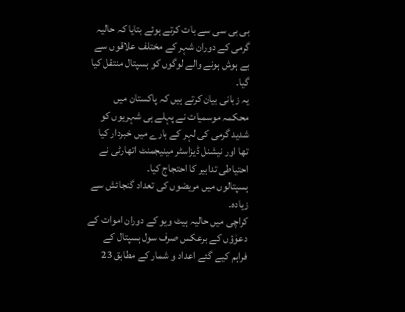بی بی سی سے بات کرتے ہوئے بتایا کہ حالیہ گرمی کے دوران شہر کے مختلف علاقوں سے بے ہوش ہونے والے لوگوں کو ہسپتال منتقل کیا گیا۔
یہ زبانی بیان کرتے ہیں کہ پاکستان میں محکمہ موسمیات نے پہلے ہی شہریوں کو شدید گرمی کی لہر کے بارے میں خبردار کیا تھا اور نیشنل ڈیزاسٹر مینیجمنٹ اتھارٹی نے احتیاطی تدابیر کا احتجاج کیا۔
ہسپتالوں میں مریضوں کی تعداد گنجائش سے زیادہ۔
کراچی میں حالیہ ہیٹ ویو کے دوران اموات کے دعوٰؤں کے برعکس صرف سول ہسپتال کے فراہم کیے گئے اعداد و شمار کے مطابق 23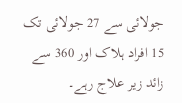جولائی سے 27 جولائی تک 15 افراد ہلاک اور 360 سے زائد زیر علاج رہے۔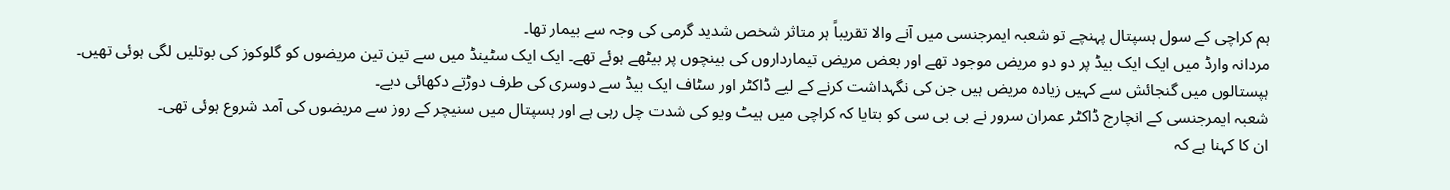ہم کراچی کے سول ہسپتال پہنچے تو شعبہ ایمرجنسی میں آنے والا تقریباً ہر متاثر شخص شدید گرمی کی وجہ سے بیمار تھا۔
مردانہ وارڈ میں ایک ایک بیڈ پر دو دو مریض موجود تھے اور بعض مریض تیمارداروں کی بینچوں پر بیٹھے ہوئے تھے۔ ایک ایک سٹینڈ میں سے تین تین مریضوں کو گلوکوز کی بوتلیں لگی ہوئی تھیں۔
ہپستالوں میں گنجائش سے کہیں زیادہ مریض ہیں جن کی نگہداشت کرنے کے لیے ڈاکٹر اور سٹاف ایک بیڈ سے دوسری کی طرف دوڑتے دکھائی دیے۔
شعبہ ایمرجنسی کے انچارج ڈاکٹر عمران سرور نے بی بی سی کو بتایا کہ کراچی میں ہیٹ ویو کی شدت چل رہی ہے اور ہسپتال میں سنیچر کے روز سے مریضوں کی آمد شروع ہوئی تھی۔
ان کا کہنا ہے کہ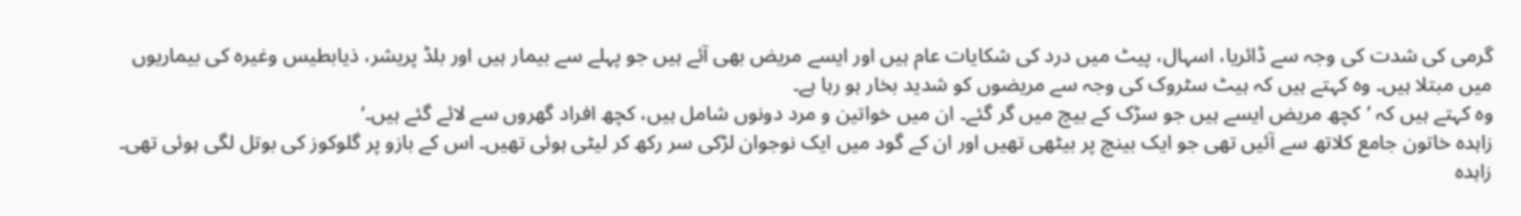گرمی کی شدت کی وجہ سے ڈائریا، اسہال، پیٹ میں درد کی شکایات عام ہیں اور ایسے مریض بھی آئے ہیں جو پہلے سے بیمار ہیں اور بلڈ پریشر، ذیابطیس وغیرہ کی بیماریوں میں مبتلا ہیں۔ وہ کہتے ہیں کہ ہیٹ سٹروک کی وجہ سے مریضوں کو شدید بخار ہو رہا ہے۔
وہ کہتے ہیں کہ ’کچھ مریض ایسے ہیں جو سڑک کے بیچ میں گر گئے۔ ان میں خواتین و مرد دونوں شامل ہیں، کچھ افراد گھروں سے لائے گئے ہیں۔‘
زاہدہ خاتون جامع کلاتھ سے آئیں تھی جو ایک بینچ پر بیٹھی تھیں اور ان کے گود میں ایک نوجوان لڑکی سر رکھ کر لیٹی ہوئی تھیں۔ اس کے بازو پر گلوکوز کی بوتل لگی ہوئی تھی۔
زاہدہ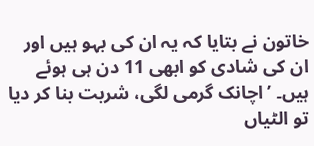خاتون نے بتایا کہ یہ ان کی بہو ہیں اور ان کی شادی کو ابھی 11 دن ہی ہوئے ہیں۔ ’اچانک گرمی لگی، شربت بنا کر دیا تو الٹیاں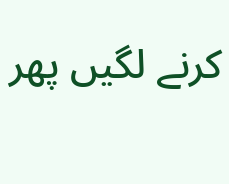کرنے لگیں پھر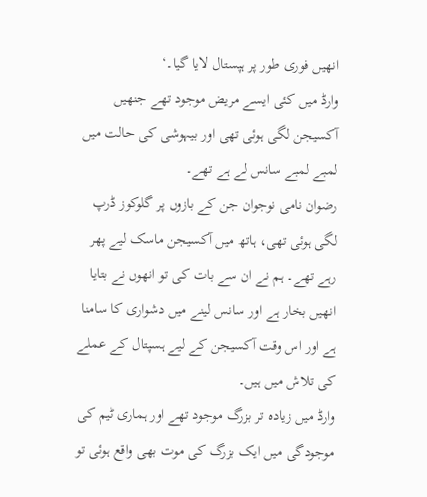انھیں فوری طور پر ہپستال لایا گیا۔‘
وارڈ میں کئی ایسے مریض موجود تھے جنھیں آکسیجن لگی ہوئی تھی اور بیہوشی کی حالت میں لمبے لمبے سانس لے ہے تھے۔
رضوان نامی نوجوان جن کے بازوں پر گلوکوز ڈرپ لگی ہوئی تھی، ہاتھ میں آکسیجن ماسک لیے پھر رہے تھے۔ ہم نے ان سے بات کی تو انھوں نے بتایا انھیں بخار ہے اور سانس لینے میں دشواری کا سامنا ہے اور اس وقت آکسیجن کے لیے ہسپتال کے عملے کی تلاش میں ہیں۔
وارڈ میں زیادہ تر بزرگ موجود تھے اور ہماری ٹیم کی موجودگی میں ایک بزرگ کی موت بھی واقع ہوئی تو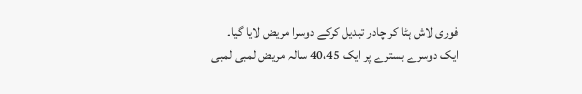فوری لاش ہٹا کر چادر تبدیل کرکے دوسرا مریض لایا گیا۔
ایک دوسرے بسترے پر ایک 40،45 سالہ مریض لمبی لمبی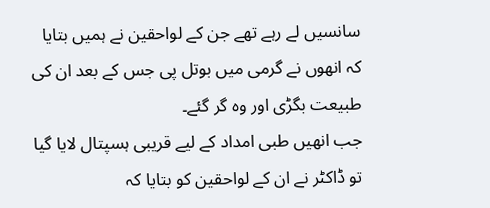سانسیں لے رہے تھے جن کے لواحقین نے ہمیں بتایا کہ انھوں نے گرمی میں بوتل پی جس کے بعد ان کی طبیعت بگڑی اور وہ گر گئے۔
جب انھیں طبی امداد کے لیے قریبی ہسپتال لایا گیا تو ڈاکٹر نے ان کے لواحقین کو بتایا کہ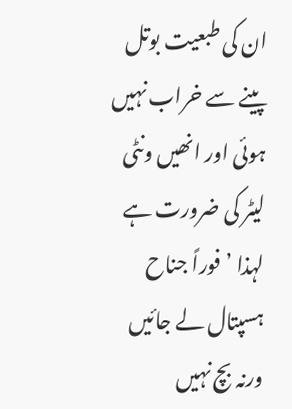ان کی طبعیت بوتل پینے سے خراب نہیں ہوئی اور انھیں ونٹی لیٹر کی ضرورت ہے لہذا ’فوراً جناح ہسپتال لے جائیں ورنہ بچ نہیں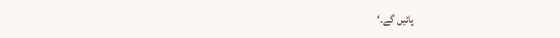پائیں گے۔‘